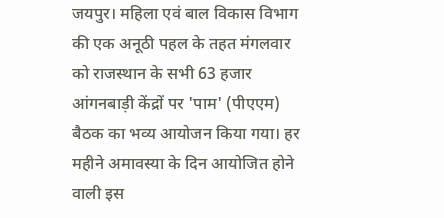जयपुर। महिला एवं बाल विकास विभाग की एक अनूठी पहल के तहत मंगलवार को राजस्थान के सभी 63 हजार आंगनबाड़ी केंद्रों पर 'पाम' (पीएएम) बैठक का भव्य आयोजन किया गया। हर महीने अमावस्या के दिन आयोजित होने वाली इस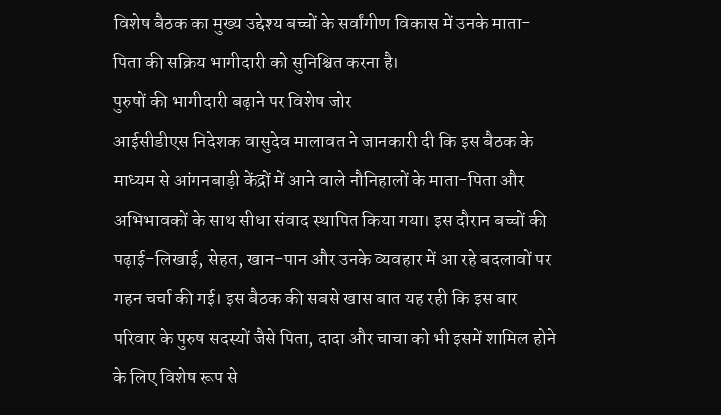विशेष बैठक का मुख्य उद्देश्य बच्चों के सर्वांगीण विकास में उनके माता-पिता की सक्रिय भागीदारी को सुनिश्चित करना है।
पुरुषों की भागीदारी बढ़ाने पर विशेष जोर
आईसीडीएस निदेशक वासुदेव मालावत ने जानकारी दी कि इस बैठक के माध्यम से आंगनबाड़ी केंद्रों में आने वाले नौनिहालों के माता-पिता और अभिभावकों के साथ सीधा संवाद स्थापित किया गया। इस दौरान बच्चों की पढ़ाई-लिखाई, सेहत, खान-पान और उनके व्यवहार में आ रहे बदलावों पर गहन चर्चा की गई। इस बैठक की सबसे खास बात यह रही कि इस बार परिवार के पुरुष सदस्यों जैसे पिता, दादा और चाचा को भी इसमें शामिल होने के लिए विशेष रूप से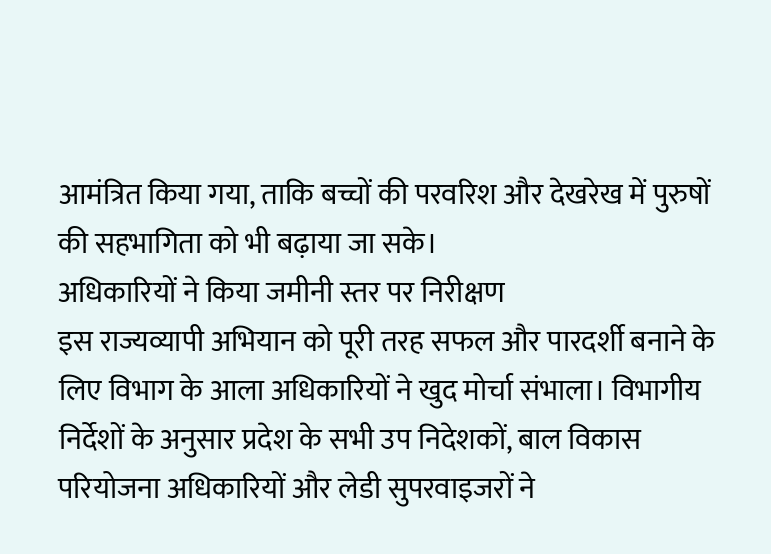आमंत्रित किया गया, ताकि बच्चों की परवरिश और देखरेख में पुरुषों की सहभागिता को भी बढ़ाया जा सके।
अधिकारियों ने किया जमीनी स्तर पर निरीक्षण
इस राज्यव्यापी अभियान को पूरी तरह सफल और पारदर्शी बनाने के लिए विभाग के आला अधिकारियों ने खुद मोर्चा संभाला। विभागीय निर्देशों के अनुसार प्रदेश के सभी उप निदेशकों, बाल विकास परियोजना अधिकारियों और लेडी सुपरवाइजरों ने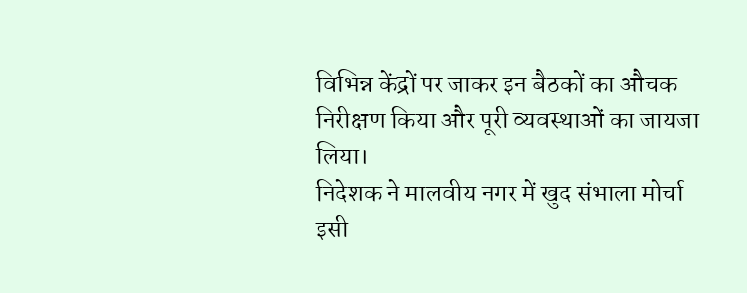विभिन्न केंद्रों पर जाकर इन बैठकों का औचक निरीक्षण किया और पूरी व्यवस्थाओं का जायजा लिया।
निदेशक ने मालवीय नगर में खुद संभाला मोर्चा
इसी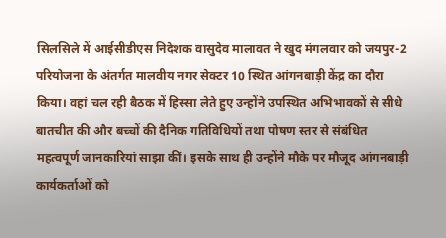सिलसिले में आईसीडीएस निदेशक वासुदेव मालावत ने खुद मंगलवार को जयपुर-2 परियोजना के अंतर्गत मालवीय नगर सेक्टर 10 स्थित आंगनबाड़ी केंद्र का दौरा किया। वहां चल रही बैठक में हिस्सा लेते हुए उन्होंने उपस्थित अभिभावकों से सीधे बातचीत की और बच्चों की दैनिक गतिविधियों तथा पोषण स्तर से संबंधित महत्वपूर्ण जानकारियां साझा कीं। इसके साथ ही उन्होंने मौके पर मौजूद आंगनबाड़ी कार्यकर्ताओं को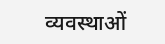व्यवस्थाओं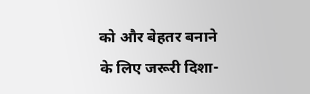को और बेहतर बनाने के लिए जरूरी दिशा-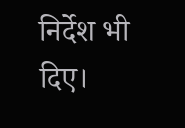निर्देश भी दिए।